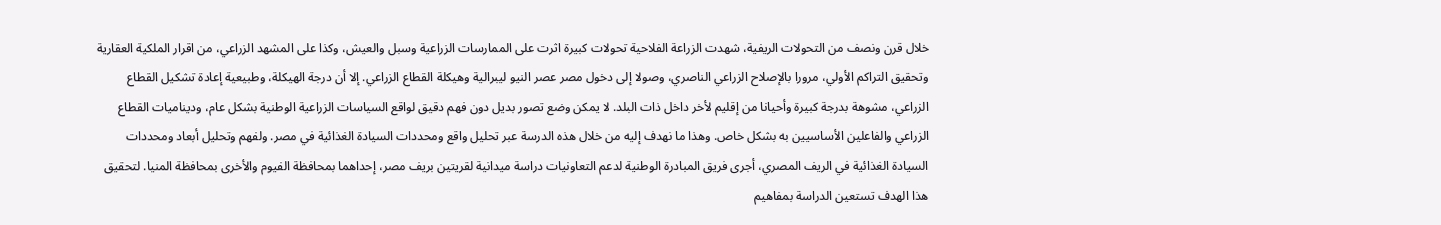خلال قرن ونصف من التحولات الريفية، شهدت الزراعة الفلاحية تحولات كبيرة اثرت على الممارسات الزراعية وسبل والعيش، وكذا على المشهد الزراعي، من اقرار الملكية العقارية وتحقيق التراكم الأولي، مرورا بالإصلاح الزراعي الناصري، وصولا إلى دخول مصر عصر النيو ليبرالية وهيكلة القطاع الزراعي. إلا أن درجة الهيكلة، وطبيعية إعادة تشكيل القطاع الزراعي، مشوهة بدرجة كبيرة وأحيانا من إقليم لأخر داخل ذات البلد. لا يمكن وضع تصور بديل دون فهم دقيق لواقع السياسات الزراعية الوطنية بشكل عام، وديناميات القطاع الزراعي والفاعلين الأساسيين به بشكل خاص. وهذا ما نهدف إليه من خلال هذه الدرسة عبر تحليل واقع ومحددات السيادة الغذائية في مصر. ولفهم وتحليل أبعاد ومحددات السيادة الغذائية في الريف المصري، أجرى فريق المبادرة الوطنية لدعم التعاونيات دراسة ميدانية لقريتين بريف مصر، إحداهما بمحافظة الفيوم والأخرى بمحافظة المنيا. لتحقيق هذا الهدف تستعين الدراسة بمفاهيم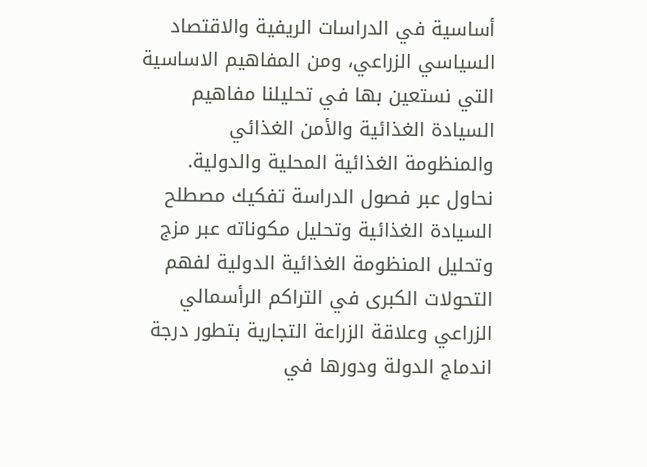أساسية في الدراسات الريفية والاقتصاد السياسي الزراعي، ومن المفاهيم الاساسية التي نستعين بها في تحليلنا مفاهيم السيادة الغذائية والأمن الغذائي والمنظومة الغذائية المحلية والدولية. نحاول عبر فصول الدراسة تفكيك مصطلح السيادة الغذائية وتحليل مكوناته عبر مزج وتحليل المنظومة الغذائية الدولية لفهم التحولات الكبرى في التراكم الرأسمالي الزراعي وعلاقة الزراعة التجارية بتطور درجة اندماج الدولة ودورها في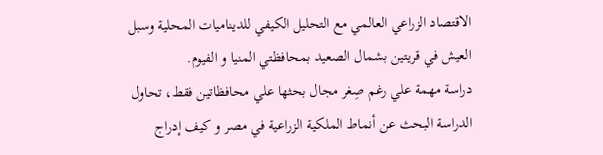الاقتصاد الزراعي العالمي مع التحليل الكيفي للديناميات المحلية وسبل العيش في قريتين بشمال الصعيد بمحافظتي المنيا و الفيوم.
دراسة مهمة علي رغم صِغر مجال بحثها علي محافظاتين فقط، تحاول الدراسة البحث عن أنماط الملكية الزراعية في مصر و كيف إدراج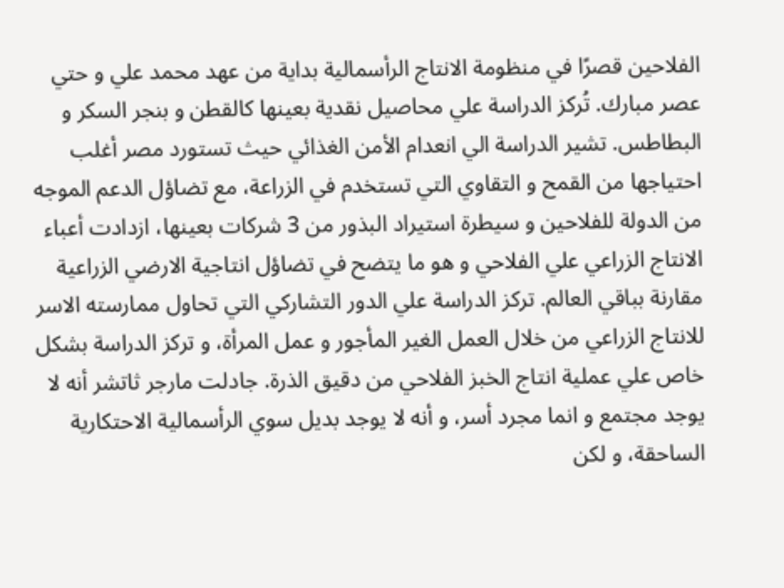الفلاحين قصرًا في منظومة الانتاج الرأسمالية بداية من عهد محمد علي و حتي عصر مبارك. تُركز الدراسة علي محاصيل نقدية بعينها كالقطن و بنجر السكر و البطاطس. تشير الدراسة الي انعدام الأمن الغذائي حيث تستورد مصر أغلب احتياجها من القمح و التقاوي التي تستخدم في الزراعة، مع تضاؤل الدعم الموجه من الدولة للفلاحين و سيطرة استيراد البذور من 3 شركات بعينها، ازدادت أعباء الانتاج الزراعي علي الفلاحي و هو ما يتضح في تضاؤل انتاجية الارضي الزراعية مقارنة بباقي العالم. تركز الدراسة علي الدور التشاركي التي تحاول ممارسته الاسر للانتاج الزراعي من خلال العمل الغير المأجور و عمل المرأة، و تركز الدراسة بشكل خاص علي عملية انتاج الخبز الفلاحي من دقيق الذرة. جادلت مارجر ثاتشر أنه لا يوجد مجتمع و انما مجرد أسر، و أنه لا يوجد بديل سوي الرأسمالية الاحتكارية الساحقة، و لكن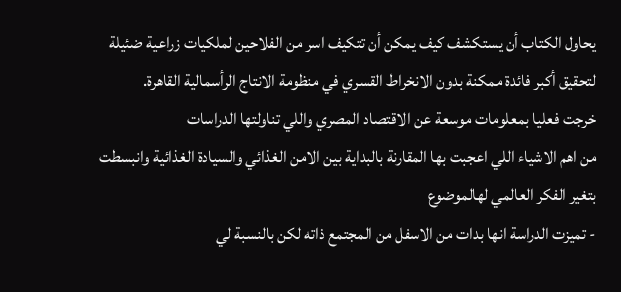يحاول الكتاب أن يستكشف كيف يمكن أن تتكيف اسر من الفلاحين لملكيات زراعية ضئيلة لتحقيق أكبر فائدة ممكنة بدون الانخراط القسري في منظومة الانتاج الرأسمالية القاهرة.
خرجت فعليا بمعلومات موسعة عن الاقتصاد المصري واللي تناولتها الدراسات
من اهم الاشياء اللي اعجبت بها المقارنة بالبداية بين الامن الغذائي والسيادة الغذائية وانبسطت بتغير الفكر العالمي لهالموضوع
- تميزت الدراسة انها بدات من الاسفل من المجتمع ذاته لكن بالنسبة لي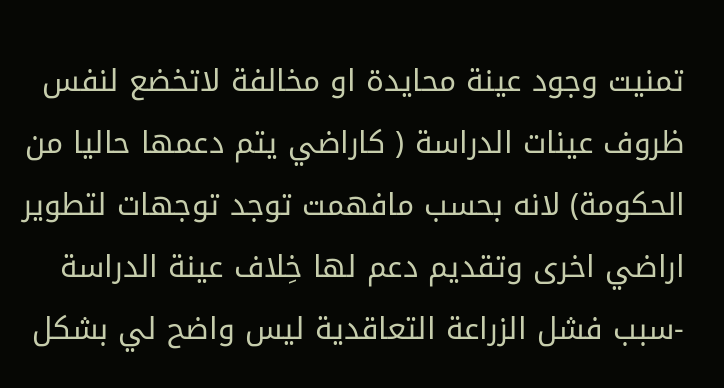تمنيت وجود عينة محايدة او مخالفة لاتخضع لنفس ظروف عينات الدراسة ( كاراضي يتم دعمها حاليا من الحكومة) لانه بحسب مافهمت توجد توجهات لتطوير اراضي اخرى وتقديم دعم لها خِلاف عينة الدراسة -سبب فشل الزراعة التعاقدية ليس واضح لي بشكل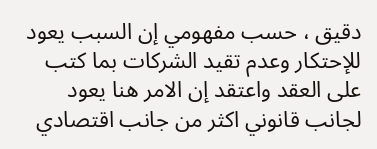دقيق ، حسب مفهومي إن السبب يعود للإحتكار وعدم تقيد الشركات بما كتب على العقد واعتقد إن الامر هنا يعود لجانب قانوني اكثر من جانب اقتصادي